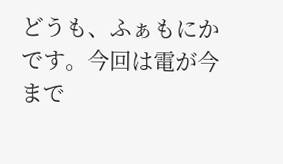どうも、ふぁもにかです。今回は電が今まで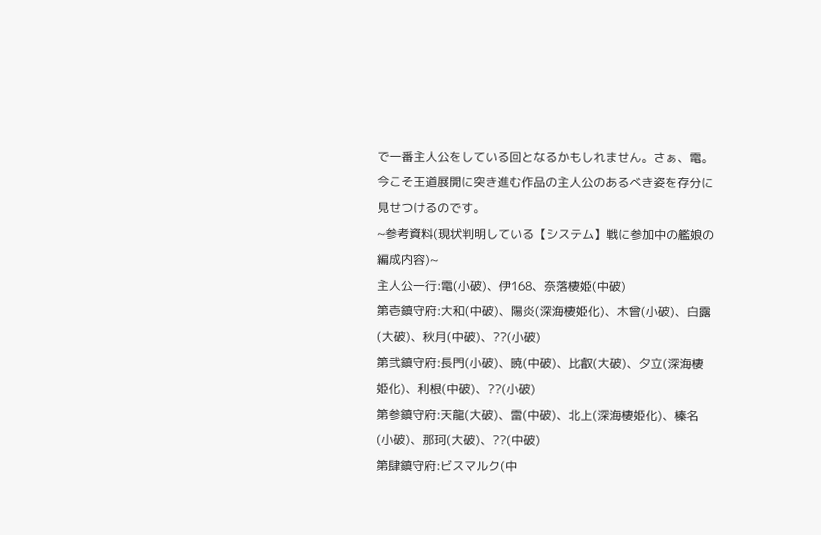で一番主人公をしている回となるかもしれません。さぁ、電。今こそ王道展開に突き進む作品の主人公のあるべき姿を存分に見せつけるのです。
~参考資料(現状判明している【システム】戦に参加中の艦娘の編成内容)~
主人公一行:電(小破)、伊168、奈落棲姫(中破)
第壱鎮守府:大和(中破)、陽炎(深海棲姫化)、木曾(小破)、白露(大破)、秋月(中破)、??(小破)
第弐鎮守府:長門(小破)、暁(中破)、比叡(大破)、夕立(深海棲姫化)、利根(中破)、??(小破)
第参鎮守府:天龍(大破)、雷(中破)、北上(深海棲姫化)、榛名(小破)、那珂(大破)、??(中破)
第肆鎮守府:ビスマルク(中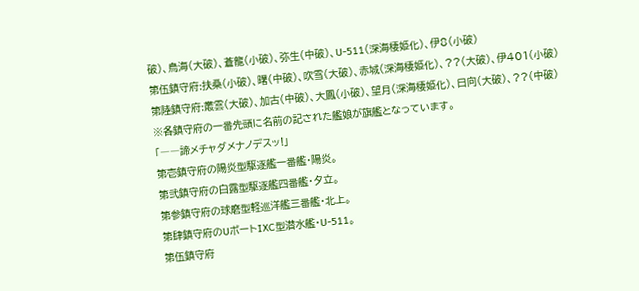破)、鳥海(大破)、蒼龍(小破)、弥生(中破)、U-511(深海棲姫化)、伊8(小破)
第伍鎮守府:扶桑(小破)、曙(中破)、吹雪(大破)、赤城(深海棲姫化)、??(大破)、伊401(小破)
第陸鎮守府:叢雲(大破)、加古(中破)、大鳳(小破)、望月(深海棲姫化)、日向(大破)、??(中破)
※各鎮守府の一番先頭に名前の記された艦娘が旗艦となっています。
「――諦メチャダメナノデスッ!」
第壱鎮守府の陽炎型駆逐艦一番艦・陽炎。
第弐鎮守府の白露型駆逐艦四番艦・夕立。
第参鎮守府の球磨型軽巡洋艦三番艦・北上。
第肆鎮守府のUボートIXC型潜水艦・U-511。
第伍鎮守府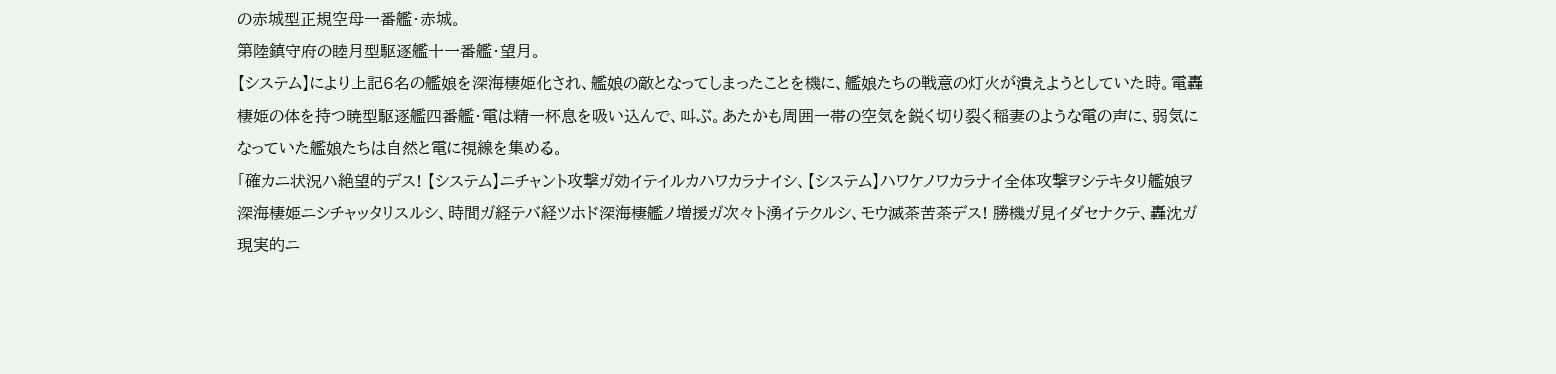の赤城型正規空母一番艦・赤城。
第陸鎮守府の睦月型駆逐艦十一番艦・望月。
【システム】により上記6名の艦娘を深海棲姫化され、艦娘の敵となってしまったことを機に、艦娘たちの戦意の灯火が潰えようとしていた時。電轟棲姫の体を持つ暁型駆逐艦四番艦・電は精一杯息を吸い込んで、叫ぶ。あたかも周囲一帯の空気を鋭く切り裂く稲妻のような電の声に、弱気になっていた艦娘たちは自然と電に視線を集める。
「確カニ状況ハ絶望的デス! 【システム】ニチャント攻撃ガ効イテイルカハワカラナイシ、【システム】ハワケノワカラナイ全体攻撃ヲシテキタリ艦娘ヲ深海棲姫ニシチャッタリスルシ、時間ガ経テバ経ツホド深海棲艦ノ増援ガ次々ト湧イテクルシ、モウ滅茶苦茶デス! 勝機ガ見イダセナクテ、轟沈ガ現実的ニ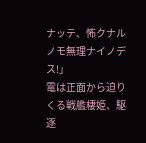ナッテ、怖クナルノモ無理ナイノデス!」
電は正面から迫りくる戦艦棲姫、駆逐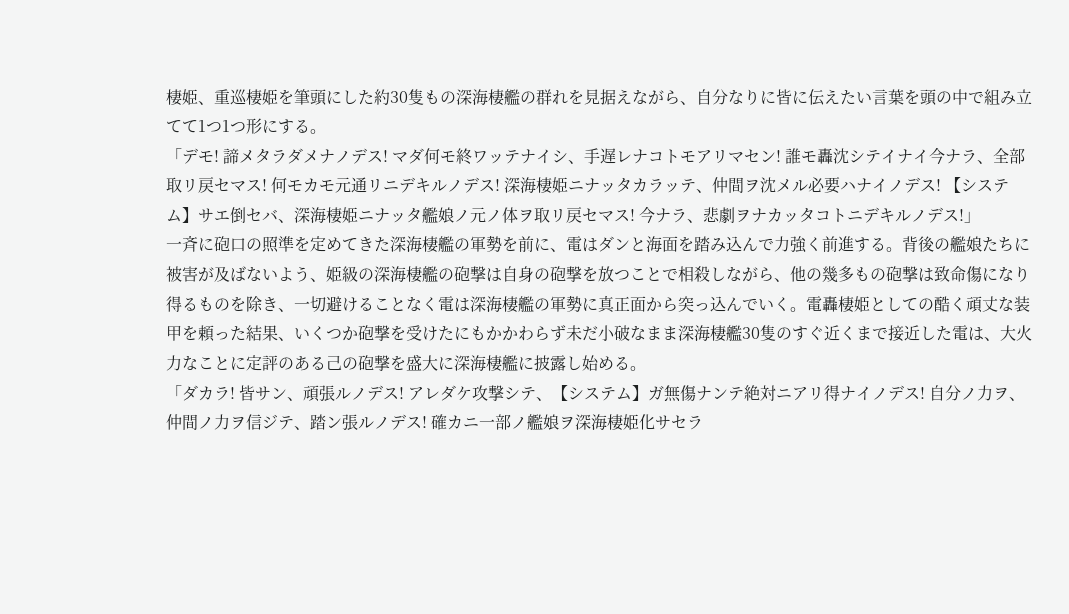棲姫、重巡棲姫を筆頭にした約30隻もの深海棲艦の群れを見据えながら、自分なりに皆に伝えたい言葉を頭の中で組み立てて1つ1つ形にする。
「デモ! 諦メタラダメナノデス! マダ何モ終ワッテナイシ、手遅レナコトモアリマセン! 誰モ轟沈シテイナイ今ナラ、全部取リ戻セマス! 何モカモ元通リニデキルノデス! 深海棲姫ニナッタカラッテ、仲間ヲ沈メル必要ハナイノデス! 【システム】サエ倒セバ、深海棲姫ニナッタ艦娘ノ元ノ体ヲ取リ戻セマス! 今ナラ、悲劇ヲナカッタコトニデキルノデス!」
一斉に砲口の照準を定めてきた深海棲艦の軍勢を前に、電はダンと海面を踏み込んで力強く前進する。背後の艦娘たちに被害が及ばないよう、姫級の深海棲艦の砲撃は自身の砲撃を放つことで相殺しながら、他の幾多もの砲撃は致命傷になり得るものを除き、一切避けることなく電は深海棲艦の軍勢に真正面から突っ込んでいく。電轟棲姫としての酷く頑丈な装甲を頼った結果、いくつか砲撃を受けたにもかかわらず未だ小破なまま深海棲艦30隻のすぐ近くまで接近した電は、大火力なことに定評のある己の砲撃を盛大に深海棲艦に披露し始める。
「ダカラ! 皆サン、頑張ルノデス! アレダケ攻撃シテ、【システム】ガ無傷ナンテ絶対ニアリ得ナイノデス! 自分ノ力ヲ、仲間ノ力ヲ信ジテ、踏ン張ルノデス! 確カニ一部ノ艦娘ヲ深海棲姫化サセラ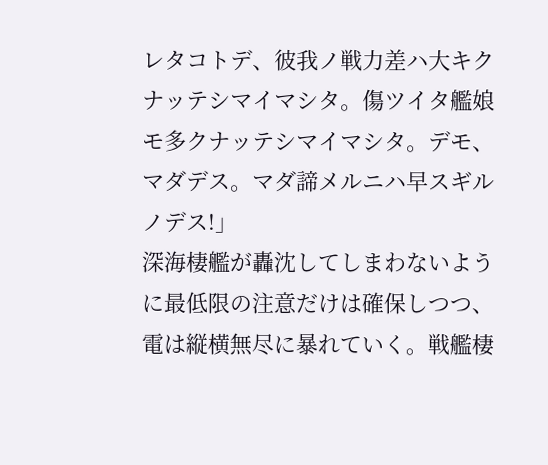レタコトデ、彼我ノ戦力差ハ大キクナッテシマイマシタ。傷ツイタ艦娘モ多クナッテシマイマシタ。デモ、マダデス。マダ諦メルニハ早スギルノデス!」
深海棲艦が轟沈してしまわないように最低限の注意だけは確保しつつ、電は縦横無尽に暴れていく。戦艦棲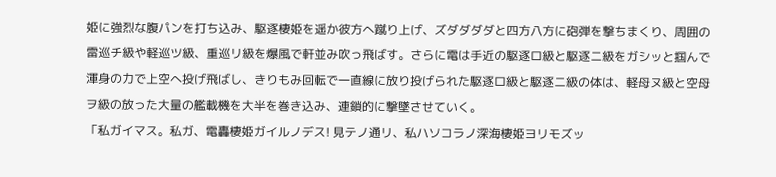姫に強烈な腹パンを打ち込み、駆逐棲姫を遥か彼方へ蹴り上げ、ズダダダダと四方八方に砲弾を撃ちまくり、周囲の雷巡チ級や軽巡ツ級、重巡リ級を爆風で軒並み吹っ飛ばす。さらに電は手近の駆逐ロ級と駆逐ニ級をガシッと掴んで渾身の力で上空へ投げ飛ばし、きりもみ回転で一直線に放り投げられた駆逐ロ級と駆逐ニ級の体は、軽母ヌ級と空母ヲ級の放った大量の艦載機を大半を巻き込み、連鎖的に撃墜させていく。
「私ガイマス。私ガ、電轟棲姫ガイルノデス! 見テノ通リ、私ハソコラノ深海棲姫ヨリモズッ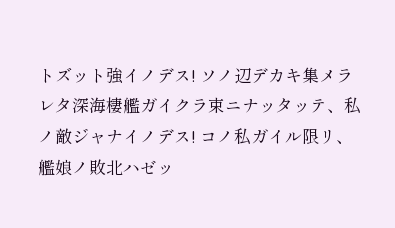トズット強イノデス! ソノ辺デカキ集メラレタ深海棲艦ガイクラ束ニナッタッテ、私ノ敵ジャナイノデス! コノ私ガイル限リ、艦娘ノ敗北ハゼッ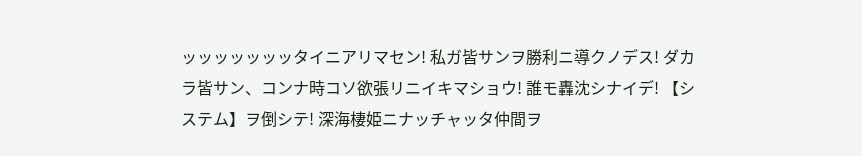ッッッッッッッタイニアリマセン! 私ガ皆サンヲ勝利ニ導クノデス! ダカラ皆サン、コンナ時コソ欲張リニイキマショウ! 誰モ轟沈シナイデ! 【システム】ヲ倒シテ! 深海棲姫ニナッチャッタ仲間ヲ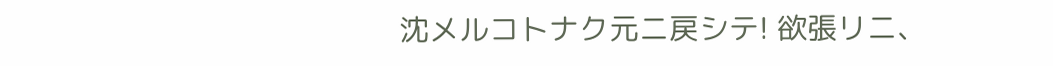沈メルコトナク元ニ戻シテ! 欲張リニ、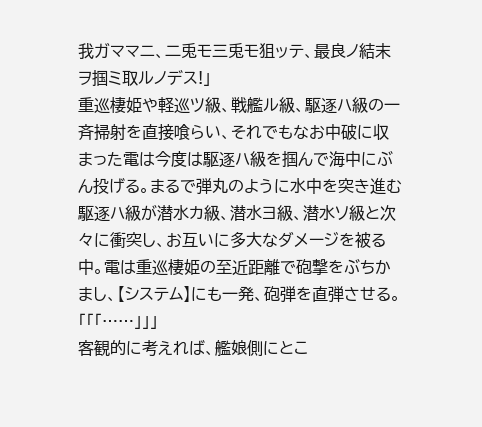我ガママニ、二兎モ三兎モ狙ッテ、最良ノ結末ヲ掴ミ取ルノデス!」
重巡棲姫や軽巡ツ級、戦艦ル級、駆逐ハ級の一斉掃射を直接喰らい、それでもなお中破に収まった電は今度は駆逐ハ級を掴んで海中にぶん投げる。まるで弾丸のように水中を突き進む駆逐ハ級が潜水カ級、潜水ヨ級、潜水ソ級と次々に衝突し、お互いに多大なダメージを被る中。電は重巡棲姫の至近距離で砲撃をぶちかまし、【システム】にも一発、砲弾を直弾させる。
「「「……」」」
客観的に考えれば、艦娘側にとこ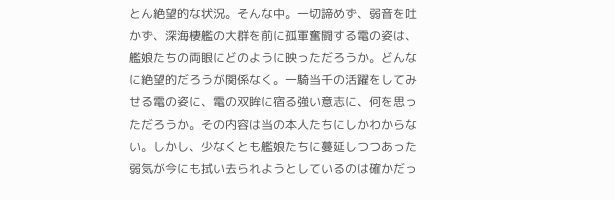とん絶望的な状況。そんな中。一切諦めず、弱音を吐かず、深海棲艦の大群を前に孤軍奮闘する電の姿は、艦娘たちの両眼にどのように映っただろうか。どんなに絶望的だろうが関係なく。一騎当千の活躍をしてみせる電の姿に、電の双眸に宿る強い意志に、何を思っただろうか。その内容は当の本人たちにしかわからない。しかし、少なくとも艦娘たちに蔓延しつつあった弱気が今にも拭い去られようとしているのは確かだっ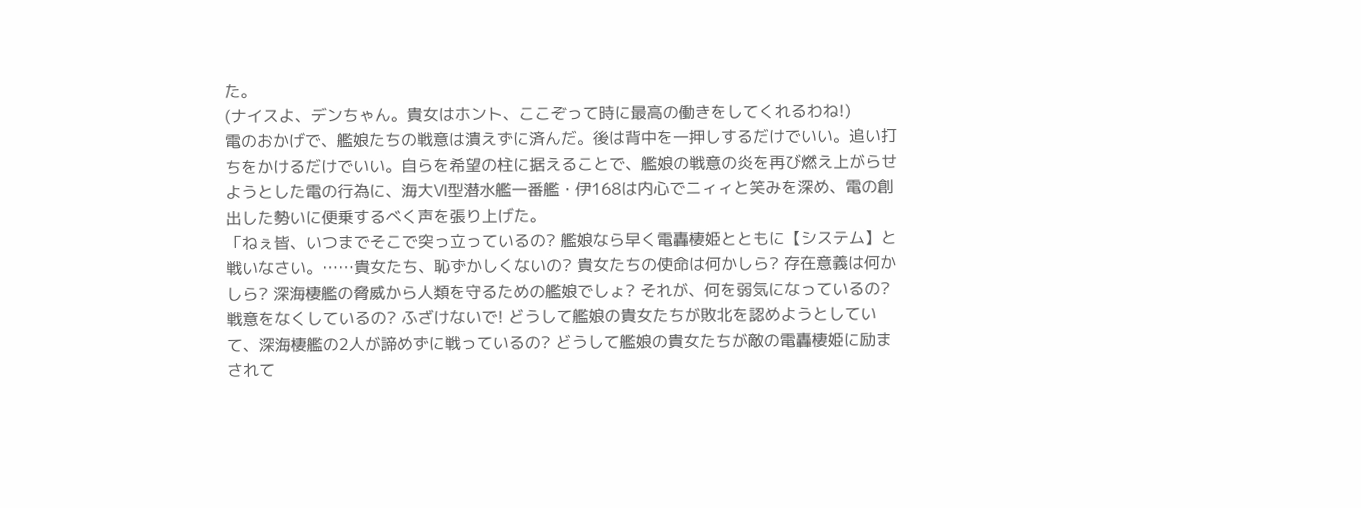た。
(ナイスよ、デンちゃん。貴女はホント、ここぞって時に最高の働きをしてくれるわね!)
電のおかげで、艦娘たちの戦意は潰えずに済んだ。後は背中を一押しするだけでいい。追い打ちをかけるだけでいい。自らを希望の柱に据えることで、艦娘の戦意の炎を再び燃え上がらせようとした電の行為に、海大Ⅵ型潜水艦一番艦・伊168は内心でニィィと笑みを深め、電の創出した勢いに便乗するべく声を張り上げた。
「ねぇ皆、いつまでそこで突っ立っているの? 艦娘なら早く電轟棲姫とともに【システム】と戦いなさい。……貴女たち、恥ずかしくないの? 貴女たちの使命は何かしら? 存在意義は何かしら? 深海棲艦の脅威から人類を守るための艦娘でしょ? それが、何を弱気になっているの? 戦意をなくしているの? ふざけないで! どうして艦娘の貴女たちが敗北を認めようとしていて、深海棲艦の2人が諦めずに戦っているの? どうして艦娘の貴女たちが敵の電轟棲姫に励まされて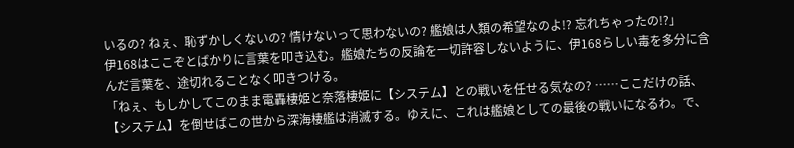いるの? ねぇ、恥ずかしくないの? 情けないって思わないの? 艦娘は人類の希望なのよ!? 忘れちゃったの!?」
伊168はここぞとばかりに言葉を叩き込む。艦娘たちの反論を一切許容しないように、伊168らしい毒を多分に含んだ言葉を、途切れることなく叩きつける。
「ねぇ、もしかしてこのまま電轟棲姫と奈落棲姫に【システム】との戦いを任せる気なの? ……ここだけの話、【システム】を倒せばこの世から深海棲艦は消滅する。ゆえに、これは艦娘としての最後の戦いになるわ。で、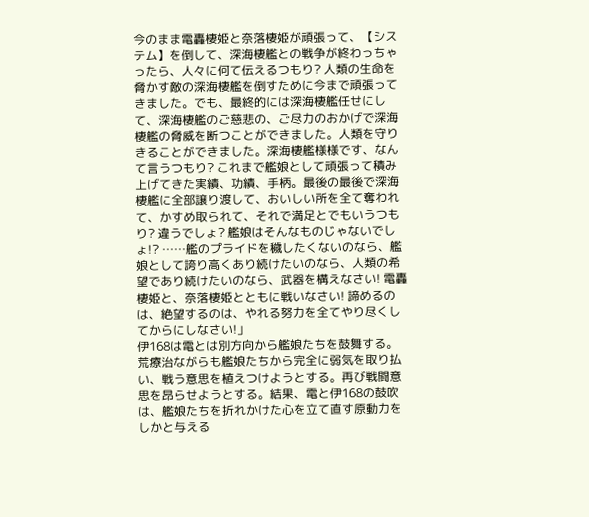今のまま電轟棲姫と奈落棲姫が頑張って、【システム】を倒して、深海棲艦との戦争が終わっちゃったら、人々に何て伝えるつもり? 人類の生命を脅かす敵の深海棲艦を倒すために今まで頑張ってきました。でも、最終的には深海棲艦任せにして、深海棲艦のご慈悲の、ご尽力のおかげで深海棲艦の脅威を断つことができました。人類を守りきることができました。深海棲艦様様です、なんて言うつもり? これまで艦娘として頑張って積み上げてきた実績、功績、手柄。最後の最後で深海棲艦に全部譲り渡して、おいしい所を全て奪われて、かすめ取られて、それで満足とでもいうつもり? 違うでしょ? 艦娘はそんなものじゃないでしょ!? ……艦のプライドを穢したくないのなら、艦娘として誇り高くあり続けたいのなら、人類の希望であり続けたいのなら、武器を構えなさい! 電轟棲姫と、奈落棲姫とともに戦いなさい! 諦めるのは、絶望するのは、やれる努力を全てやり尽くしてからにしなさい!」
伊168は電とは別方向から艦娘たちを鼓舞する。荒療治ながらも艦娘たちから完全に弱気を取り払い、戦う意思を植えつけようとする。再び戦闘意思を昂らせようとする。結果、電と伊168の鼓吹は、艦娘たちを折れかけた心を立て直す原動力をしかと与える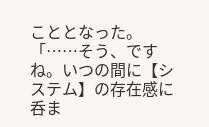こととなった。
「……そう、ですね。いつの間に【システム】の存在感に呑ま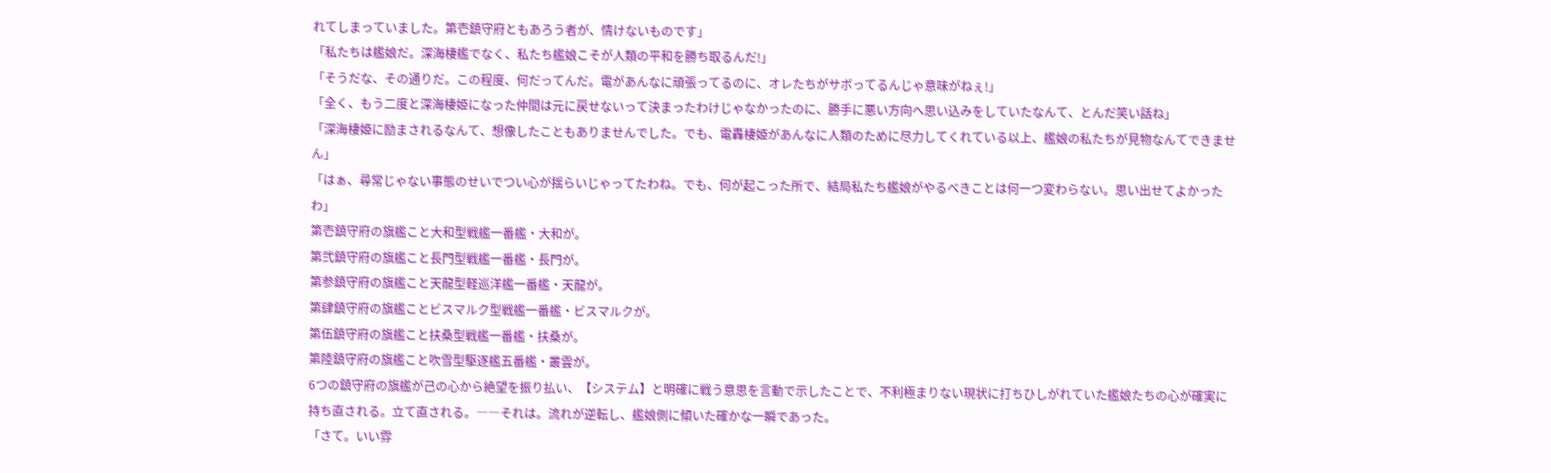れてしまっていました。第壱鎮守府ともあろう者が、情けないものです」
「私たちは艦娘だ。深海棲艦でなく、私たち艦娘こそが人類の平和を勝ち取るんだ!」
「そうだな、その通りだ。この程度、何だってんだ。電があんなに頑張ってるのに、オレたちがサボってるんじゃ意味がねぇ!」
「全く、もう二度と深海棲姫になった仲間は元に戻せないって決まったわけじゃなかったのに、勝手に悪い方向へ思い込みをしていたなんて、とんだ笑い話ね」
「深海棲姫に励まされるなんて、想像したこともありませんでした。でも、電轟棲姫があんなに人類のために尽力してくれている以上、艦娘の私たちが見物なんてできません」
「はぁ、尋常じゃない事態のせいでつい心が揺らいじゃってたわね。でも、何が起こった所で、結局私たち艦娘がやるべきことは何一つ変わらない。思い出せてよかったわ」
第壱鎮守府の旗艦こと大和型戦艦一番艦・大和が。
第弐鎮守府の旗艦こと長門型戦艦一番艦・長門が。
第参鎮守府の旗艦こと天龍型軽巡洋艦一番艦・天龍が。
第肆鎮守府の旗艦ことビスマルク型戦艦一番艦・ビスマルクが。
第伍鎮守府の旗艦こと扶桑型戦艦一番艦・扶桑が。
第陸鎮守府の旗艦こと吹雪型駆逐艦五番艦・叢雲が。
6つの鎮守府の旗艦が己の心から絶望を振り払い、【システム】と明確に戦う意思を言動で示したことで、不利極まりない現状に打ちひしがれていた艦娘たちの心が確実に持ち直される。立て直される。――それは。流れが逆転し、艦娘側に傾いた確かな一瞬であった。
「さて。いい雰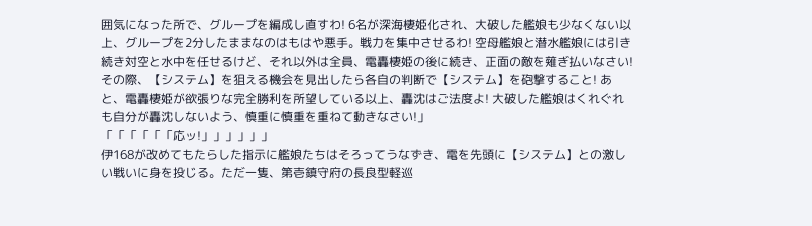囲気になった所で、グループを編成し直すわ! 6名が深海棲姫化され、大破した艦娘も少なくない以上、グループを2分したままなのはもはや悪手。戦力を集中させるわ! 空母艦娘と潜水艦娘には引き続き対空と水中を任せるけど、それ以外は全員、電轟棲姫の後に続き、正面の敵を薙ぎ払いなさい! その際、【システム】を狙える機会を見出したら各自の判断で【システム】を砲撃すること! あと、電轟棲姫が欲張りな完全勝利を所望している以上、轟沈はご法度よ! 大破した艦娘はくれぐれも自分が轟沈しないよう、慎重に慎重を重ねて動きなさい!」
「「「「「「応ッ!」」」」」」
伊168が改めてもたらした指示に艦娘たちはそろってうなずき、電を先頭に【システム】との激しい戦いに身を投じる。ただ一隻、第壱鎮守府の長良型軽巡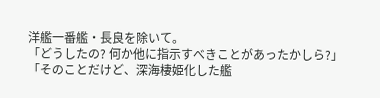洋艦一番艦・長良を除いて。
「どうしたの? 何か他に指示すべきことがあったかしら?」
「そのことだけど、深海棲姫化した艦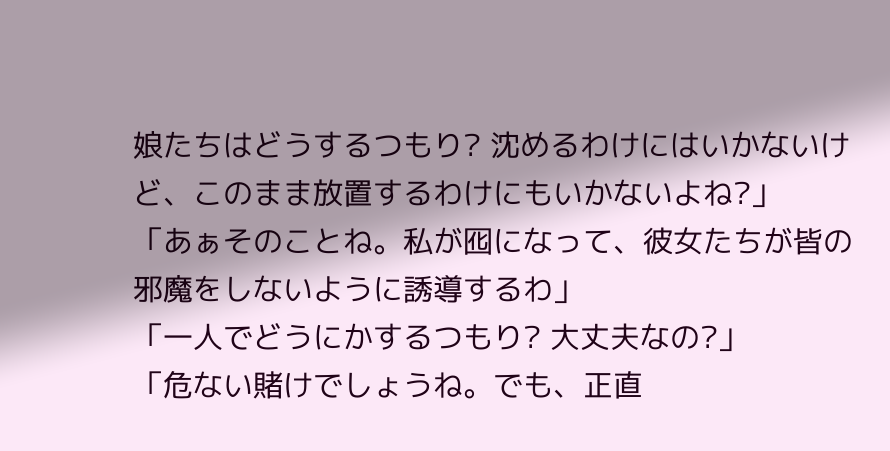娘たちはどうするつもり? 沈めるわけにはいかないけど、このまま放置するわけにもいかないよね?」
「あぁそのことね。私が囮になって、彼女たちが皆の邪魔をしないように誘導するわ」
「一人でどうにかするつもり? 大丈夫なの?」
「危ない賭けでしょうね。でも、正直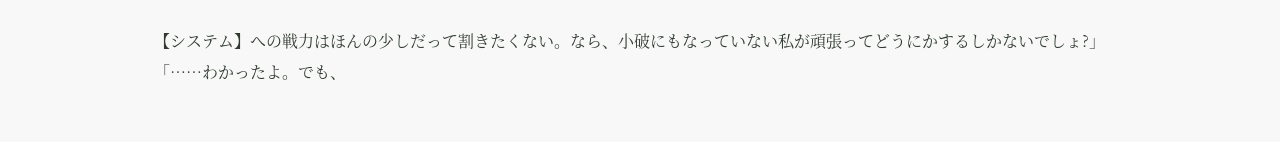【システム】への戦力はほんの少しだって割きたくない。なら、小破にもなっていない私が頑張ってどうにかするしかないでしょ?」
「……わかったよ。でも、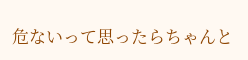危ないって思ったらちゃんと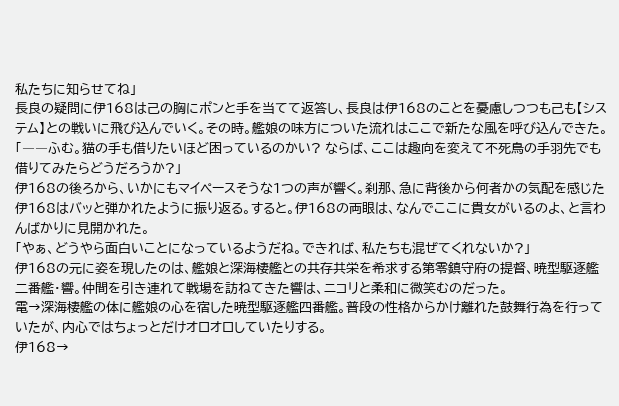私たちに知らせてね」
長良の疑問に伊168は己の胸にポンと手を当てて返答し、長良は伊168のことを憂慮しつつも己も【システム】との戦いに飛び込んでいく。その時。艦娘の味方についた流れはここで新たな風を呼び込んできた。
「――ふむ。猫の手も借りたいほど困っているのかい? ならば、ここは趣向を変えて不死鳥の手羽先でも借りてみたらどうだろうか?」
伊168の後ろから、いかにもマイペースそうな1つの声が響く。刹那、急に背後から何者かの気配を感じた伊168はバッと弾かれたように振り返る。すると。伊168の両眼は、なんでここに貴女がいるのよ、と言わんばかりに見開かれた。
「やぁ、どうやら面白いことになっているようだね。できれば、私たちも混ぜてくれないか?」
伊168の元に姿を現したのは、艦娘と深海棲艦との共存共栄を希求する第零鎮守府の提督、暁型駆逐艦二番艦・響。仲間を引き連れて戦場を訪ねてきた響は、ニコリと柔和に微笑むのだった。
電→深海棲艦の体に艦娘の心を宿した暁型駆逐艦四番艦。普段の性格からかけ離れた鼓舞行為を行っていたが、内心ではちょっとだけオロオロしていたりする。
伊168→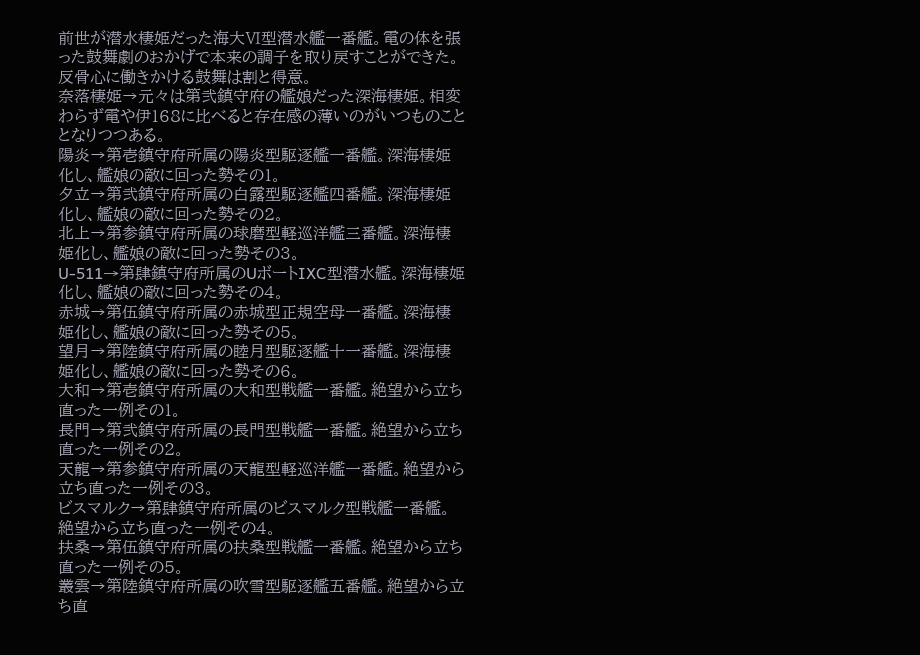前世が潜水棲姫だった海大Ⅵ型潜水艦一番艦。電の体を張った鼓舞劇のおかげで本来の調子を取り戻すことができた。反骨心に働きかける鼓舞は割と得意。
奈落棲姫→元々は第弐鎮守府の艦娘だった深海棲姫。相変わらず電や伊168に比べると存在感の薄いのがいつものこととなりつつある。
陽炎→第壱鎮守府所属の陽炎型駆逐艦一番艦。深海棲姫化し、艦娘の敵に回った勢その1。
夕立→第弐鎮守府所属の白露型駆逐艦四番艦。深海棲姫化し、艦娘の敵に回った勢その2。
北上→第参鎮守府所属の球磨型軽巡洋艦三番艦。深海棲姫化し、艦娘の敵に回った勢その3。
U-511→第肆鎮守府所属のUボートIXC型潜水艦。深海棲姫化し、艦娘の敵に回った勢その4。
赤城→第伍鎮守府所属の赤城型正規空母一番艦。深海棲姫化し、艦娘の敵に回った勢その5。
望月→第陸鎮守府所属の睦月型駆逐艦十一番艦。深海棲姫化し、艦娘の敵に回った勢その6。
大和→第壱鎮守府所属の大和型戦艦一番艦。絶望から立ち直った一例その1。
長門→第弐鎮守府所属の長門型戦艦一番艦。絶望から立ち直った一例その2。
天龍→第参鎮守府所属の天龍型軽巡洋艦一番艦。絶望から立ち直った一例その3。
ビスマルク→第肆鎮守府所属のビスマルク型戦艦一番艦。絶望から立ち直った一例その4。
扶桑→第伍鎮守府所属の扶桑型戦艦一番艦。絶望から立ち直った一例その5。
叢雲→第陸鎮守府所属の吹雪型駆逐艦五番艦。絶望から立ち直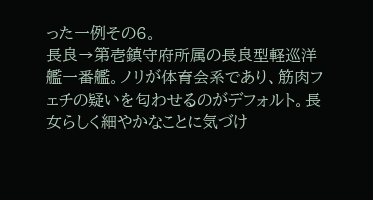った一例その6。
長良→第壱鎮守府所属の長良型軽巡洋艦一番艦。ノリが体育会系であり、筋肉フェチの疑いを匂わせるのがデフォルト。長女らしく細やかなことに気づけ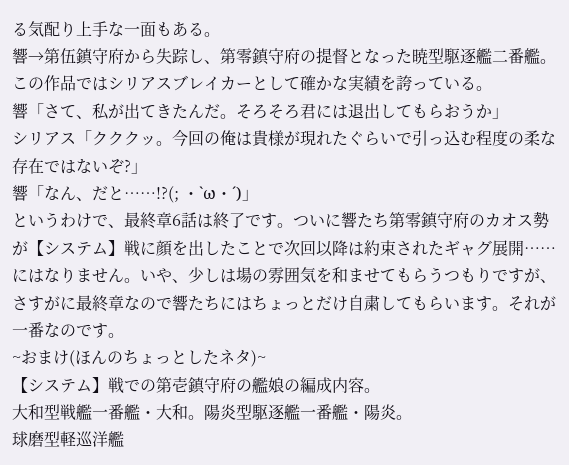る気配り上手な一面もある。
響→第伍鎮守府から失踪し、第零鎮守府の提督となった暁型駆逐艦二番艦。この作品ではシリアスブレイカーとして確かな実績を誇っている。
響「さて、私が出てきたんだ。そろそろ君には退出してもらおうか」
シリアス「クククッ。今回の俺は貴様が現れたぐらいで引っ込む程度の柔な存在ではないぞ?」
響「なん、だと……!?(; ・`ω・´)」
というわけで、最終章6話は終了です。ついに響たち第零鎮守府のカオス勢が【システム】戦に顔を出したことで次回以降は約束されたギャグ展開……にはなりません。いや、少しは場の雰囲気を和ませてもらうつもりですが、さすがに最終章なので響たちにはちょっとだけ自粛してもらいます。それが一番なのです。
~おまけ(ほんのちょっとしたネタ)~
【システム】戦での第壱鎮守府の艦娘の編成内容。
大和型戦艦一番艦・大和。陽炎型駆逐艦一番艦・陽炎。
球磨型軽巡洋艦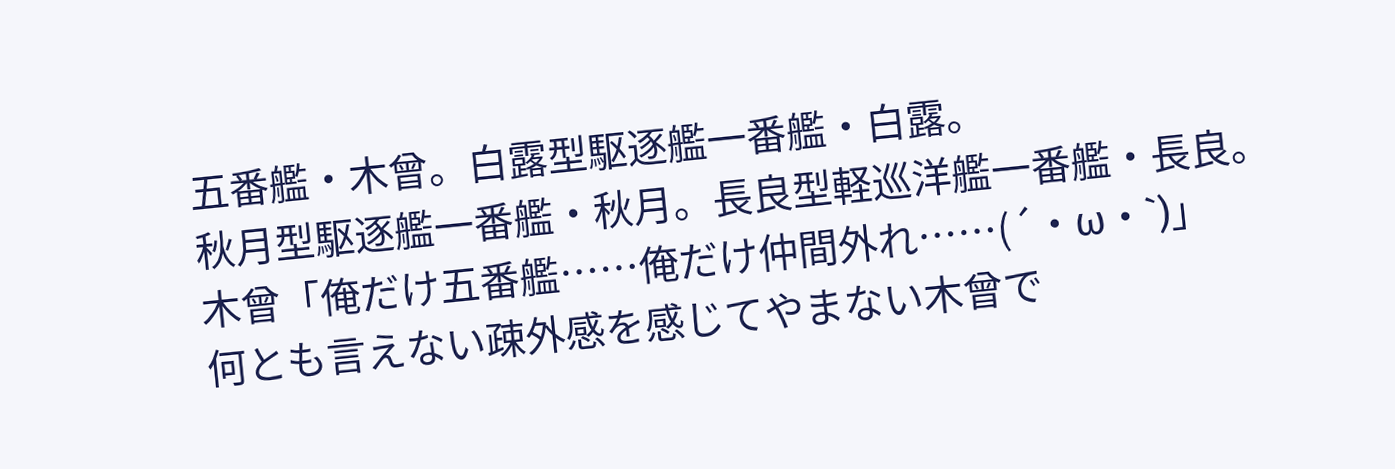五番艦・木曾。白露型駆逐艦一番艦・白露。
秋月型駆逐艦一番艦・秋月。長良型軽巡洋艦一番艦・長良。
木曾「俺だけ五番艦……俺だけ仲間外れ……(´・ω・`)」
何とも言えない疎外感を感じてやまない木曾で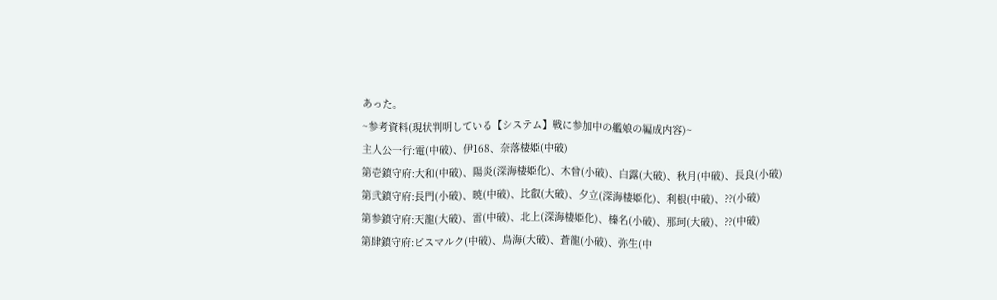あった。
~参考資料(現状判明している【システム】戦に参加中の艦娘の編成内容)~
主人公一行:電(中破)、伊168、奈落棲姫(中破)
第壱鎮守府:大和(中破)、陽炎(深海棲姫化)、木曾(小破)、白露(大破)、秋月(中破)、長良(小破)
第弐鎮守府:長門(小破)、暁(中破)、比叡(大破)、夕立(深海棲姫化)、利根(中破)、??(小破)
第参鎮守府:天龍(大破)、雷(中破)、北上(深海棲姫化)、榛名(小破)、那珂(大破)、??(中破)
第肆鎮守府:ビスマルク(中破)、鳥海(大破)、蒼龍(小破)、弥生(中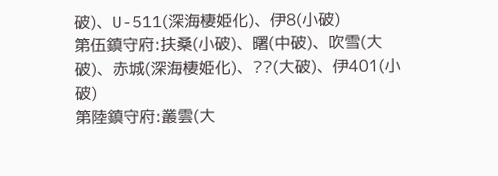破)、U-511(深海棲姫化)、伊8(小破)
第伍鎮守府:扶桑(小破)、曙(中破)、吹雪(大破)、赤城(深海棲姫化)、??(大破)、伊401(小破)
第陸鎮守府:叢雲(大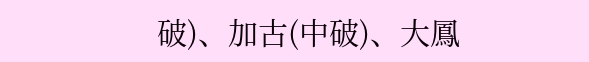破)、加古(中破)、大鳳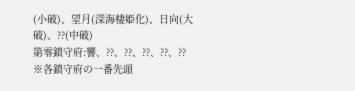(小破)、望月(深海棲姫化)、日向(大破)、??(中破)
第零鎮守府:響、??、??、??、??、??
※各鎮守府の一番先頭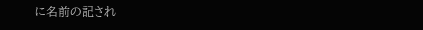に名前の記され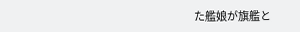た艦娘が旗艦と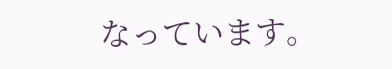なっています。